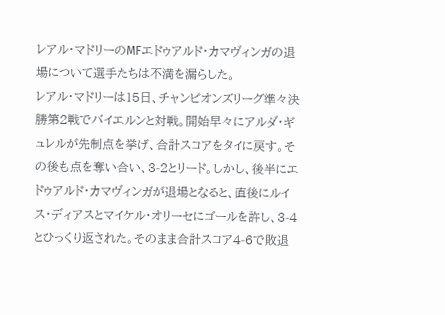レアル・マドリーのMFエドゥアルド・カマヴィンガの退場について選手たちは不満を漏らした。
レアル・マドリーは15日、チャンピオンズリーグ準々決勝第2戦でバイエルンと対戦。開始早々にアルダ・ギュレルが先制点を挙げ、合計スコアをタイに戻す。その後も点を奪い合い、3-2とリード。しかし、後半にエドゥアルド・カマヴィンガが退場となると、直後にルイス・ディアスとマイケル・オリーセにゴールを許し、3-4とひっくり返された。そのまま合計スコア4-6で敗退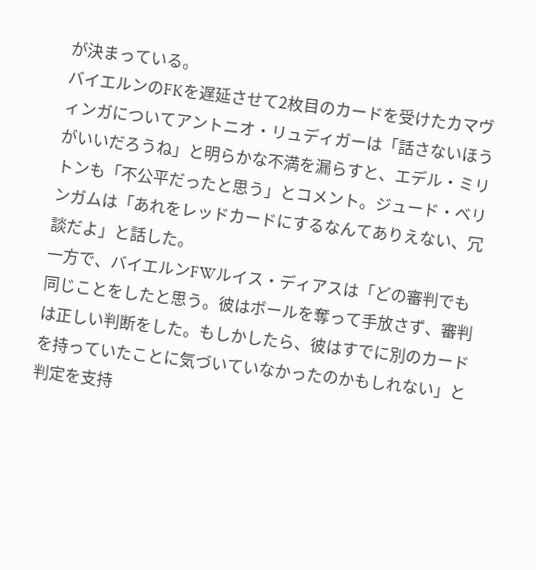が決まっている。
バイエルンのFKを遅延させて2枚目のカードを受けたカマヴィンガについてアントニオ・リュディガーは「話さないほうがいいだろうね」と明らかな不満を漏らすと、エデル・ミリトンも「不公平だったと思う」とコメント。ジュード・ベリンガムは「あれをレッドカードにするなんてありえない、冗談だよ」と話した。
一方で、バイエルンFWルイス・ディアスは「どの審判でも同じことをしたと思う。彼はボールを奪って手放さず、審判は正しい判断をした。もしかしたら、彼はすでに別のカードを持っていたことに気づいていなかったのかもしれない」と判定を支持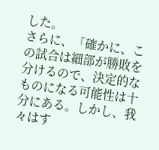した。
さらに、「確かに、この試合は細部が勝敗を分けるので、決定的なものになる可能性は十分にある。しかし、我々はす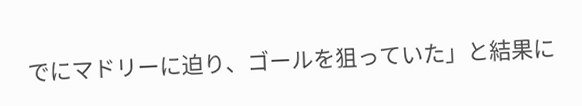でにマドリーに迫り、ゴールを狙っていた」と結果に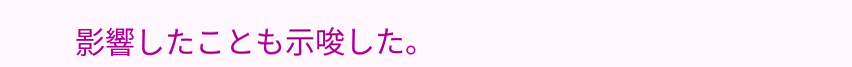影響したことも示唆した。